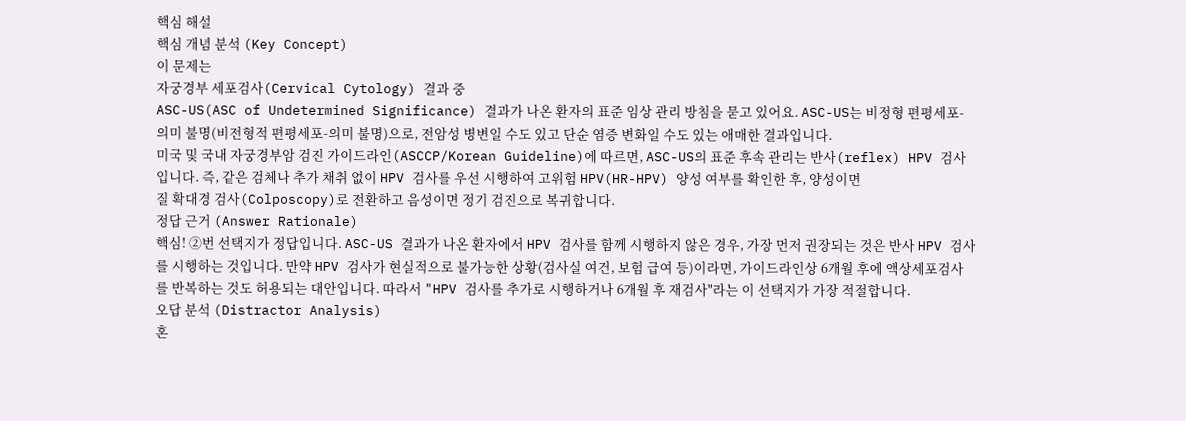핵심 해설
핵심 개념 분석 (Key Concept)
이 문제는
자궁경부 세포검사(Cervical Cytology) 결과 중
ASC-US(ASC of Undetermined Significance) 결과가 나온 환자의 표준 임상 관리 방침을 묻고 있어요. ASC-US는 비정형 편평세포-의미 불명(비전형적 편평세포-의미 불명)으로, 전암성 병변일 수도 있고 단순 염증 변화일 수도 있는 애매한 결과입니다.
미국 및 국내 자궁경부암 검진 가이드라인(ASCCP/Korean Guideline)에 따르면, ASC-US의 표준 후속 관리는 반사(reflex) HPV 검사입니다. 즉, 같은 검체나 추가 채취 없이 HPV 검사를 우선 시행하여 고위험 HPV(HR-HPV) 양성 여부를 확인한 후, 양성이면
질 확대경 검사(Colposcopy)로 전환하고 음성이면 정기 검진으로 복귀합니다.
정답 근거 (Answer Rationale)
핵심! ②번 선택지가 정답입니다. ASC-US 결과가 나온 환자에서 HPV 검사를 함께 시행하지 않은 경우, 가장 먼저 권장되는 것은 반사 HPV 검사를 시행하는 것입니다. 만약 HPV 검사가 현실적으로 불가능한 상황(검사실 여건, 보험 급여 등)이라면, 가이드라인상 6개월 후에 액상세포검사를 반복하는 것도 허용되는 대안입니다. 따라서 "HPV 검사를 추가로 시행하거나 6개월 후 재검사"라는 이 선택지가 가장 적절합니다.
오답 분석 (Distractor Analysis)
혼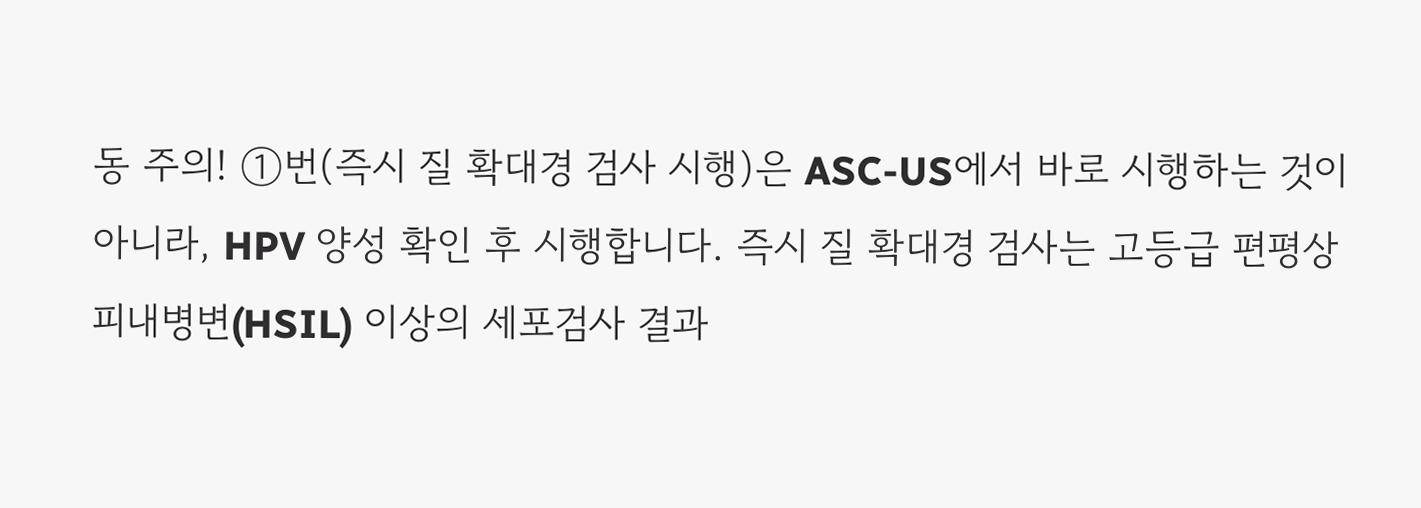동 주의! ①번(즉시 질 확대경 검사 시행)은 ASC-US에서 바로 시행하는 것이 아니라, HPV 양성 확인 후 시행합니다. 즉시 질 확대경 검사는 고등급 편평상피내병변(HSIL) 이상의 세포검사 결과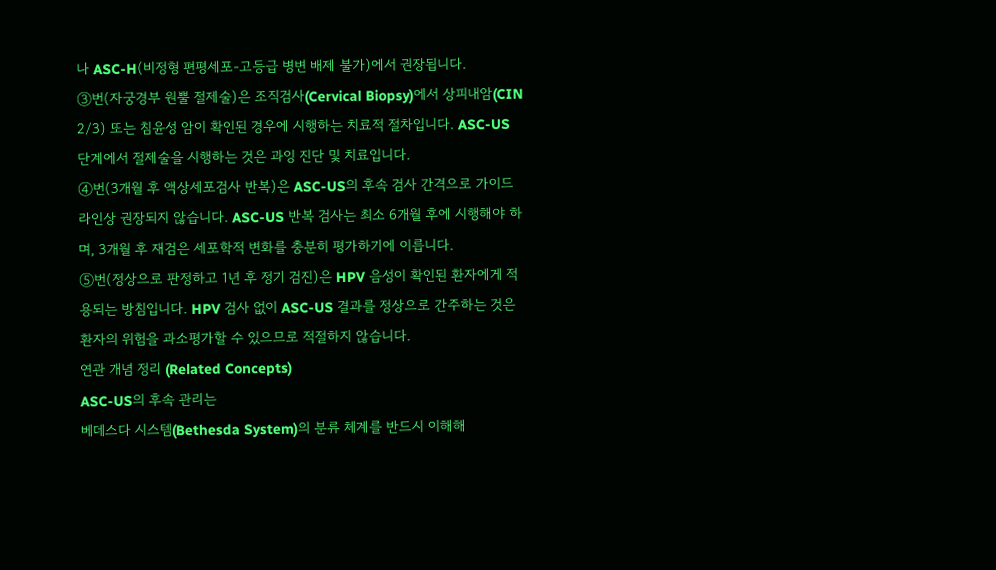나 ASC-H(비정형 편평세포-고등급 병변 배제 불가)에서 권장됩니다.
③번(자궁경부 원뿔 절제술)은 조직검사(Cervical Biopsy)에서 상피내암(CIN 2/3) 또는 침윤성 암이 확인된 경우에 시행하는 치료적 절차입니다. ASC-US 단계에서 절제술을 시행하는 것은 과잉 진단 및 치료입니다.
④번(3개월 후 액상세포검사 반복)은 ASC-US의 후속 검사 간격으로 가이드라인상 권장되지 않습니다. ASC-US 반복 검사는 최소 6개월 후에 시행해야 하며, 3개월 후 재검은 세포학적 변화를 충분히 평가하기에 이릅니다.
⑤번(정상으로 판정하고 1년 후 정기 검진)은 HPV 음성이 확인된 환자에게 적용되는 방침입니다. HPV 검사 없이 ASC-US 결과를 정상으로 간주하는 것은 환자의 위험을 과소평가할 수 있으므로 적절하지 않습니다.
연관 개념 정리 (Related Concepts)
ASC-US의 후속 관리는
베데스다 시스템(Bethesda System)의 분류 체계를 반드시 이해해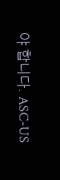야 합니다. ASC-US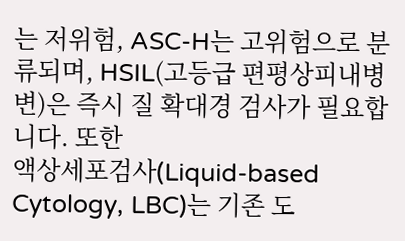는 저위험, ASC-H는 고위험으로 분류되며, HSIL(고등급 편평상피내병변)은 즉시 질 확대경 검사가 필요합니다. 또한
액상세포검사(Liquid-based Cytology, LBC)는 기존 도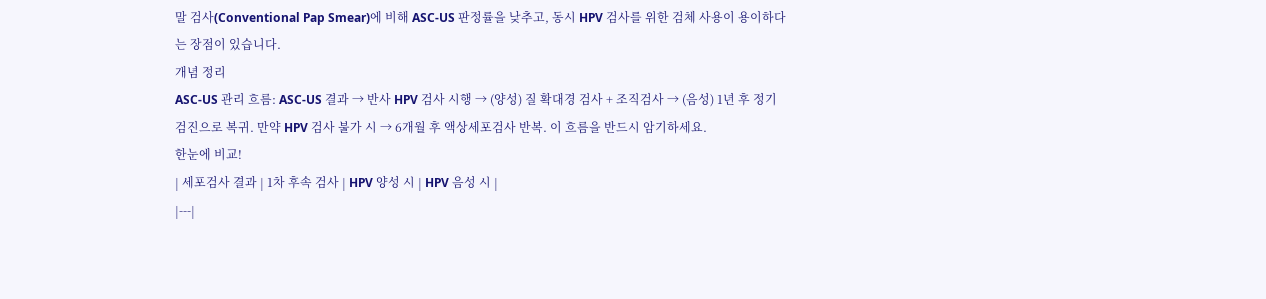말 검사(Conventional Pap Smear)에 비해 ASC-US 판정률을 낮추고, 동시 HPV 검사를 위한 검체 사용이 용이하다는 장점이 있습니다.
개념 정리
ASC-US 관리 흐름: ASC-US 결과 → 반사 HPV 검사 시행 → (양성) 질 확대경 검사 + 조직검사 → (음성) 1년 후 정기 검진으로 복귀. 만약 HPV 검사 불가 시 → 6개월 후 액상세포검사 반복. 이 흐름을 반드시 암기하세요.
한눈에 비교!
| 세포검사 결과 | 1차 후속 검사 | HPV 양성 시 | HPV 음성 시 |
|---|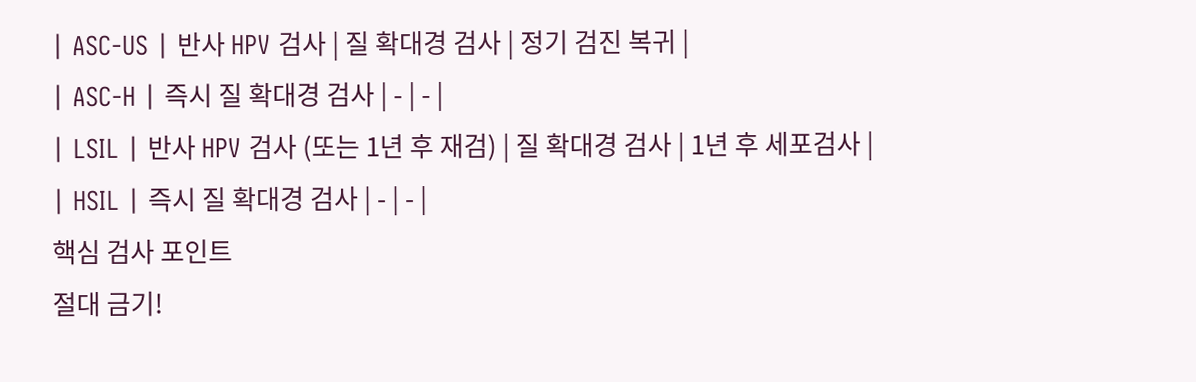| ASC-US | 반사 HPV 검사 | 질 확대경 검사 | 정기 검진 복귀 |
| ASC-H | 즉시 질 확대경 검사 | - | - |
| LSIL | 반사 HPV 검사 (또는 1년 후 재검) | 질 확대경 검사 | 1년 후 세포검사 |
| HSIL | 즉시 질 확대경 검사 | - | - |
핵심 검사 포인트
절대 금기!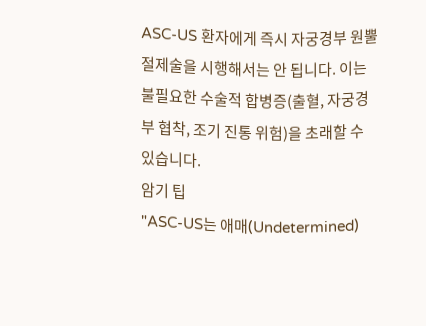ASC-US 환자에게 즉시 자궁경부 원뿔 절제술을 시행해서는 안 됩니다. 이는 불필요한 수술적 합병증(출혈, 자궁경부 협착, 조기 진통 위험)을 초래할 수 있습니다.
암기 팁
"ASC-US는 애매(Undetermined)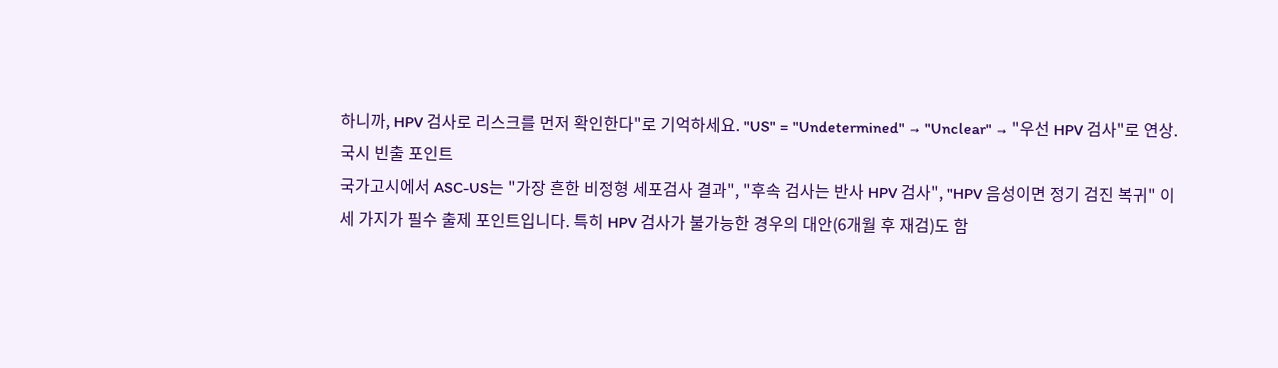하니까, HPV 검사로 리스크를 먼저 확인한다"로 기억하세요. "US" = "Undetermined" → "Unclear" → "우선 HPV 검사"로 연상.
국시 빈출 포인트
국가고시에서 ASC-US는 "가장 흔한 비정형 세포검사 결과", "후속 검사는 반사 HPV 검사", "HPV 음성이면 정기 검진 복귀" 이 세 가지가 필수 출제 포인트입니다. 특히 HPV 검사가 불가능한 경우의 대안(6개월 후 재검)도 함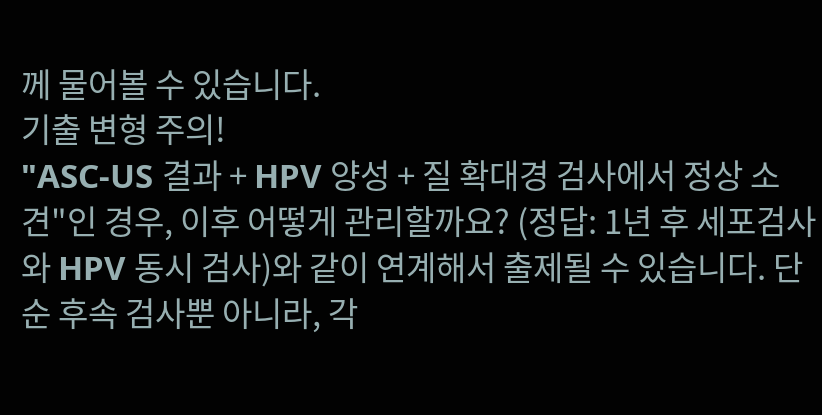께 물어볼 수 있습니다.
기출 변형 주의!
"ASC-US 결과 + HPV 양성 + 질 확대경 검사에서 정상 소견"인 경우, 이후 어떻게 관리할까요? (정답: 1년 후 세포검사와 HPV 동시 검사)와 같이 연계해서 출제될 수 있습니다. 단순 후속 검사뿐 아니라, 각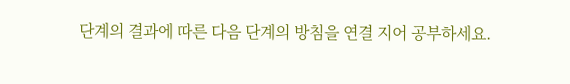단계의 결과에 따른 다음 단계의 방침을 연결 지어 공부하세요.